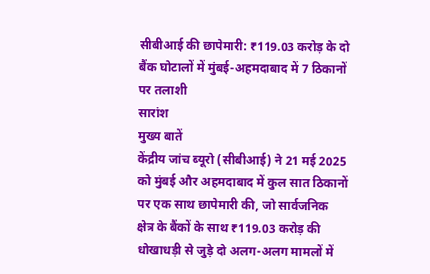सीबीआई की छापेमारी: ₹119.03 करोड़ के दो बैंक घोटालों में मुंबई-अहमदाबाद में 7 ठिकानों पर तलाशी
सारांश
मुख्य बातें
केंद्रीय जांच ब्यूरो (सीबीआई) ने 21 मई 2025 को मुंबई और अहमदाबाद में कुल सात ठिकानों पर एक साथ छापेमारी की, जो सार्वजनिक क्षेत्र के बैंकों के साथ ₹119.03 करोड़ की धोखाधड़ी से जुड़े दो अलग-अलग मामलों में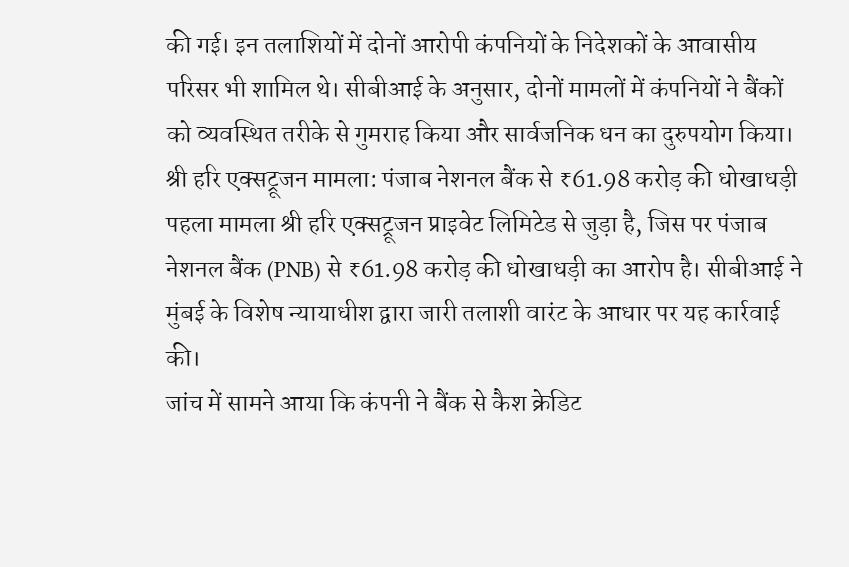की गई। इन तलाशियों में दोनों आरोपी कंपनियों के निदेशकों के आवासीय परिसर भी शामिल थे। सीबीआई के अनुसार, दोनों मामलों में कंपनियों ने बैंकों को व्यवस्थित तरीके से गुमराह किया और सार्वजनिक धन का दुरुपयोग किया।
श्री हरि एक्सट्रूजन मामला: पंजाब नेशनल बैंक से ₹61.98 करोड़ की धोखाधड़ी
पहला मामला श्री हरि एक्सट्रूजन प्राइवेट लिमिटेड से जुड़ा है, जिस पर पंजाब नेशनल बैंक (PNB) से ₹61.98 करोड़ की धोखाधड़ी का आरोप है। सीबीआई ने मुंबई के विशेष न्यायाधीश द्वारा जारी तलाशी वारंट के आधार पर यह कार्रवाई की।
जांच में सामने आया कि कंपनी ने बैंक से कैश क्रेडिट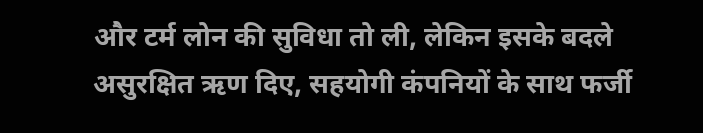और टर्म लोन की सुविधा तो ली, लेकिन इसके बदले असुरक्षित ऋण दिए, सहयोगी कंपनियों के साथ फर्जी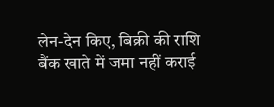लेन-देन किए, बिक्री की राशि बैंक खाते में जमा नहीं कराई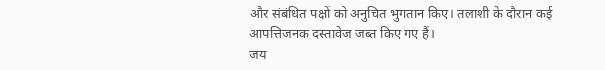और संबंधित पक्षों को अनुचित भुगतान किए। तलाशी के दौरान कई आपत्तिजनक दस्तावेज जब्त किए गए हैं।
जय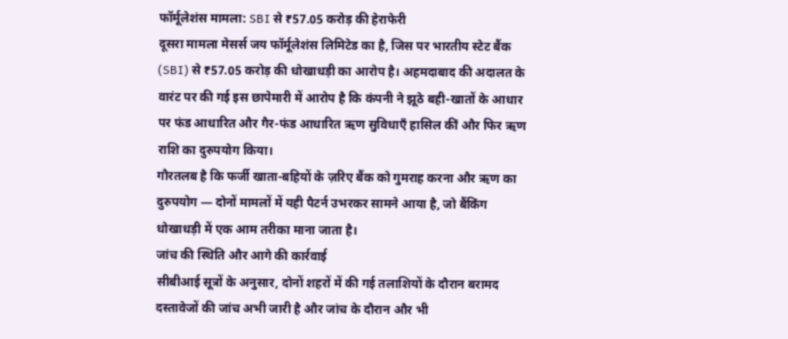फॉर्मूलेशंस मामला: SBI से ₹57.05 करोड़ की हेराफेरी
दूसरा मामला मेसर्स जय फॉर्मूलेशंस लिमिटेड का है, जिस पर भारतीय स्टेट बैंक (SBI) से ₹57.05 करोड़ की धोखाधड़ी का आरोप है। अहमदाबाद की अदालत के वारंट पर की गई इस छापेमारी में आरोप है कि कंपनी ने झूठे बही-खातों के आधार पर फंड आधारित और गैर-फंड आधारित ऋण सुविधाएँ हासिल कीं और फिर ऋण राशि का दुरुपयोग किया।
गौरतलब है कि फर्जी खाता-बहियों के ज़रिए बैंक को गुमराह करना और ऋण का दुरुपयोग — दोनों मामलों में यही पैटर्न उभरकर सामने आया है, जो बैंकिंग धोखाधड़ी में एक आम तरीका माना जाता है।
जांच की स्थिति और आगे की कार्रवाई
सीबीआई सूत्रों के अनुसार, दोनों शहरों में की गई तलाशियों के दौरान बरामद दस्तावेजों की जांच अभी जारी है और जांच के दौरान और भी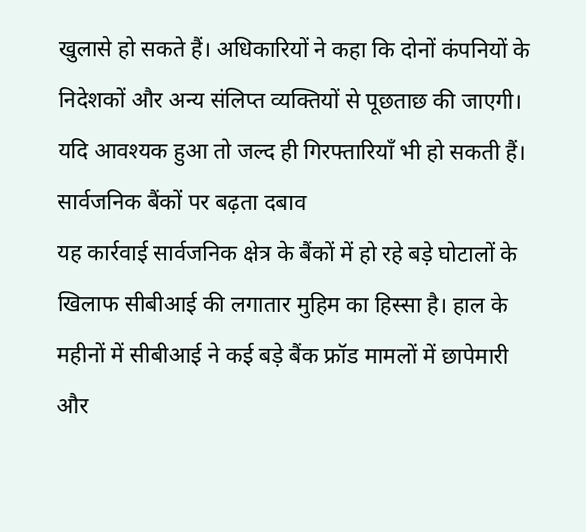खुलासे हो सकते हैं। अधिकारियों ने कहा कि दोनों कंपनियों के निदेशकों और अन्य संलिप्त व्यक्तियों से पूछताछ की जाएगी। यदि आवश्यक हुआ तो जल्द ही गिरफ्तारियाँ भी हो सकती हैं।
सार्वजनिक बैंकों पर बढ़ता दबाव
यह कार्रवाई सार्वजनिक क्षेत्र के बैंकों में हो रहे बड़े घोटालों के खिलाफ सीबीआई की लगातार मुहिम का हिस्सा है। हाल के महीनों में सीबीआई ने कई बड़े बैंक फ्रॉड मामलों में छापेमारी और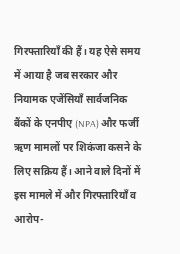गिरफ्तारियाँ की हैं। यह ऐसे समय में आया है जब सरकार और नियामक एजेंसियाँ सार्वजनिक बैंकों के एनपीए (NPA) और फर्जी ऋण मामलों पर शिकंजा कसने के लिए सक्रिय हैं। आने वाले दिनों में इस मामले में और गिरफ्तारियाँ व आरोप-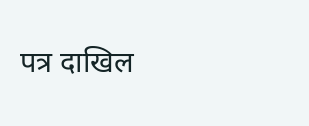पत्र दाखिल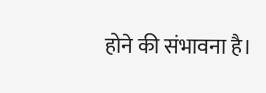होने की संभावना है।